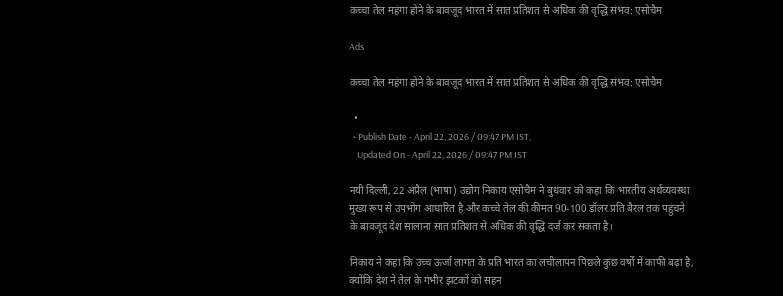कच्चा तेल महंगा होने के बावजूद भारत में सात प्रतिशत से अधिक की वृद्धि संभव: एसोचैम

Ads

कच्चा तेल महंगा होने के बावजूद भारत में सात प्रतिशत से अधिक की वृद्धि संभव: एसोचैम

  •
  • Publish Date - April 22, 2026 / 09:47 PM IST,
    Updated On - April 22, 2026 / 09:47 PM IST

नयी दिल्ली, 22 अप्रैल (भाषा) उद्योग निकाय एसोचैम ने बुधवार को कहा कि भारतीय अर्थव्यवस्था मुख्य रूप से उपभोग आधारित है और कच्चे तेल की कीमत 90-100 डॉलर प्रति बैरल तक पहुंचने के बावजूद देश सालाना सात प्रतिशत से अधिक की वृद्धि दर्ज कर सकता है।

निकाय ने कहा कि उच्च ऊर्जा लागत के प्रति भारत का लचीलापन पिछले कुछ वर्षों में काफी बढ़ा है, क्योंकि देश ने तेल के गंभीर झटकों को सहन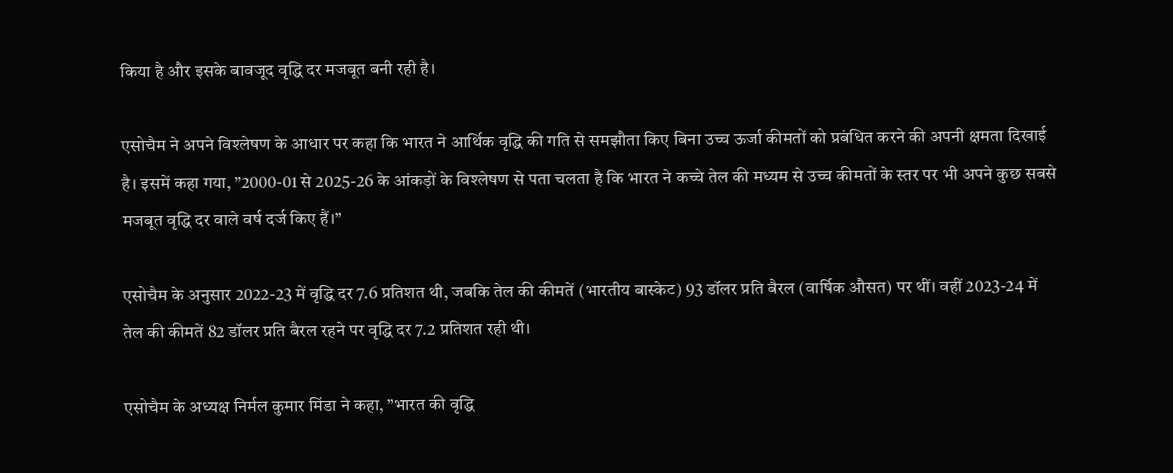किया है और इसके बावजूद वृद्धि दर मजबूत बनी रही है।

एसोचैम ने अपने विश्लेषण के आधार पर कहा कि भारत ने आर्थिक वृद्धि की गति से समझौता किए बिना उच्च ऊर्जा कीमतों को प्रबंधित करने की अपनी क्षमता दिखाई है। इसमें कहा गया, ”2000-01 से 2025-26 के आंकड़ों के विश्लेषण से पता चलता है कि भारत ने कच्चे तेल की मध्यम से उच्च कीमतों के स्तर पर भी अपने कुछ सबसे मजबूत वृद्धि दर वाले वर्ष दर्ज किए हैं।”

एसोचैम के अनुसार 2022-23 में वृद्धि दर 7.6 प्रतिशत थी, जबकि तेल की कीमतें (भारतीय बास्केट) 93 डॉलर प्रति बैरल (वार्षिक औसत) पर थीं। वहीं 2023-24 में तेल की कीमतें 82 डॉलर प्रति बैरल रहने पर वृद्धि दर 7.2 प्रतिशत रही थी।

एसोचैम के अध्यक्ष निर्मल कुमार मिंडा ने कहा, ”भारत की वृद्धि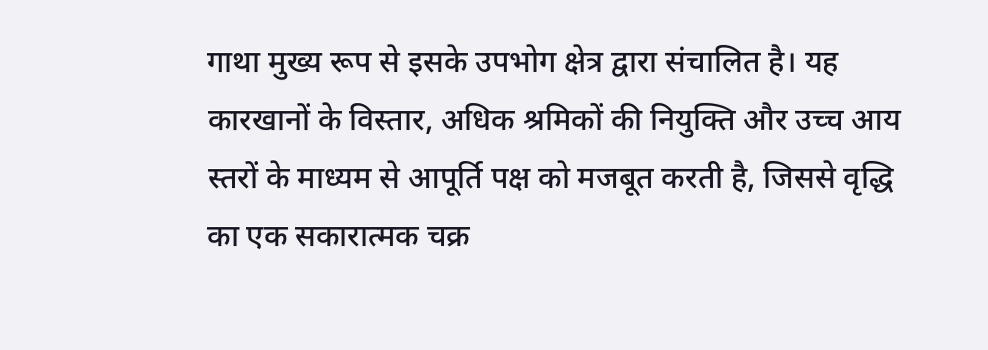गाथा मुख्य रूप से इसके उपभोग क्षेत्र द्वारा संचालित है। यह कारखानों के विस्तार, अधिक श्रमिकों की नियुक्ति और उच्च आय स्तरों के माध्यम से आपूर्ति पक्ष को मजबूत करती है, जिससे वृद्धि का एक सकारात्मक चक्र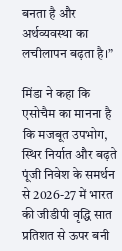बनता है और अर्थव्यवस्था का लचीलापन बढ़ता है।”

मिंडा ने कहा कि एसोचैम का मानना है कि मजबूत उपभोग, स्थिर निर्यात और बढ़ते पूंजी निवेश के समर्थन से 2026-27 में भारत की जीडीपी वृद्धि सात प्रतिशत से ऊपर बनी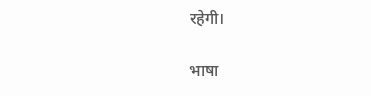रहेगी।

भाषा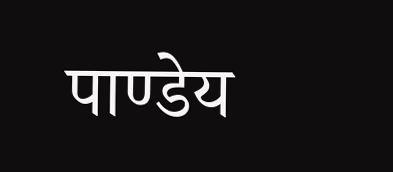पाण्डेय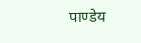पाण्डेय